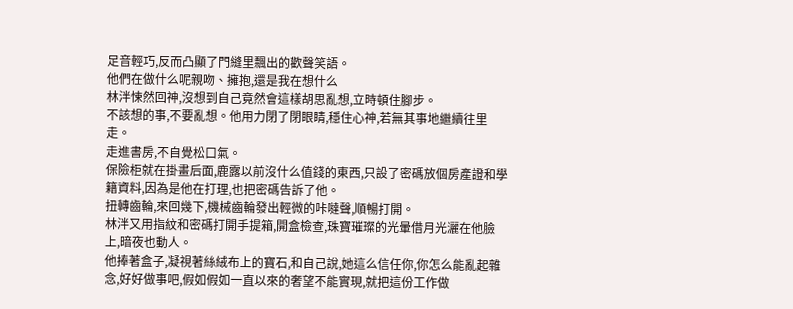足音輕巧,反而凸顯了門縫里飄出的歡聲笑語。
他們在做什么呢親吻、擁抱,還是我在想什么
林泮悚然回神,沒想到自己竟然會這樣胡思亂想,立時頓住腳步。
不該想的事,不要亂想。他用力閉了閉眼睛,穩住心神,若無其事地繼續往里走。
走進書房,不自覺松口氣。
保險柜就在掛畫后面,鹿露以前沒什么值錢的東西,只設了密碼放個房產證和學籍資料,因為是他在打理,也把密碼告訴了他。
扭轉齒輪,來回幾下,機械齒輪發出輕微的咔噠聲,順暢打開。
林泮又用指紋和密碼打開手提箱,開盒檢查,珠寶璀璨的光暈借月光灑在他臉上,暗夜也動人。
他捧著盒子,凝視著絲絨布上的寶石,和自己說,她這么信任你,你怎么能亂起雜念,好好做事吧,假如假如一直以來的奢望不能實現,就把這份工作做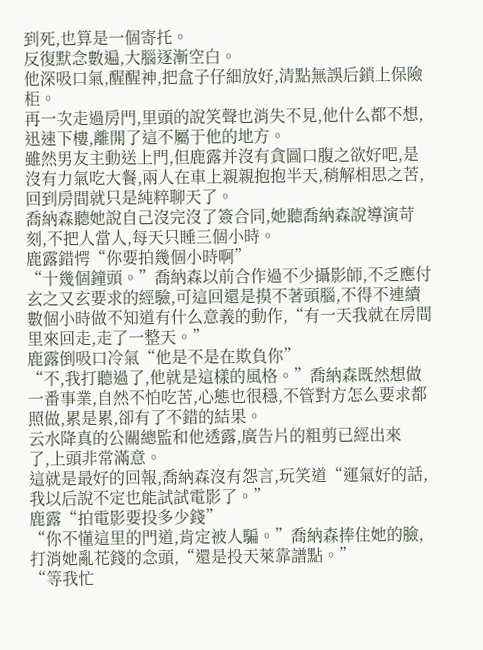到死,也算是一個寄托。
反復默念數遍,大腦逐漸空白。
他深吸口氣,醒醒神,把盒子仔細放好,清點無誤后鎖上保險柜。
再一次走過房門,里頭的說笑聲也消失不見,他什么都不想,迅速下樓,離開了這不屬于他的地方。
雖然男友主動送上門,但鹿露并沒有貪圖口腹之欲好吧,是沒有力氣吃大餐,兩人在車上親親抱抱半天,稍解相思之苦,回到房間就只是純粹聊天了。
喬納森聽她說自己沒完沒了簽合同,她聽喬納森說導演苛刻,不把人當人,每天只睡三個小時。
鹿露錯愕“你要拍幾個小時啊”
“十幾個鐘頭。”喬納森以前合作過不少攝影師,不乏應付玄之又玄要求的經驗,可這回還是摸不著頭腦,不得不連續數個小時做不知道有什么意義的動作,“有一天我就在房間里來回走,走了一整天。”
鹿露倒吸口冷氣“他是不是在欺負你”
“不,我打聽過了,他就是這樣的風格。”喬納森既然想做一番事業,自然不怕吃苦,心態也很穩,不管對方怎么要求都照做,累是累,卻有了不錯的結果。
云水降真的公關總監和他透露,廣告片的粗剪已經出來
了,上頭非常滿意。
這就是最好的回報,喬納森沒有怨言,玩笑道“運氣好的話,我以后說不定也能試試電影了。”
鹿露“拍電影要投多少錢”
“你不懂這里的門道,肯定被人騙。”喬納森捧住她的臉,打消她亂花錢的念頭,“還是投天萊靠譜點。”
“等我忙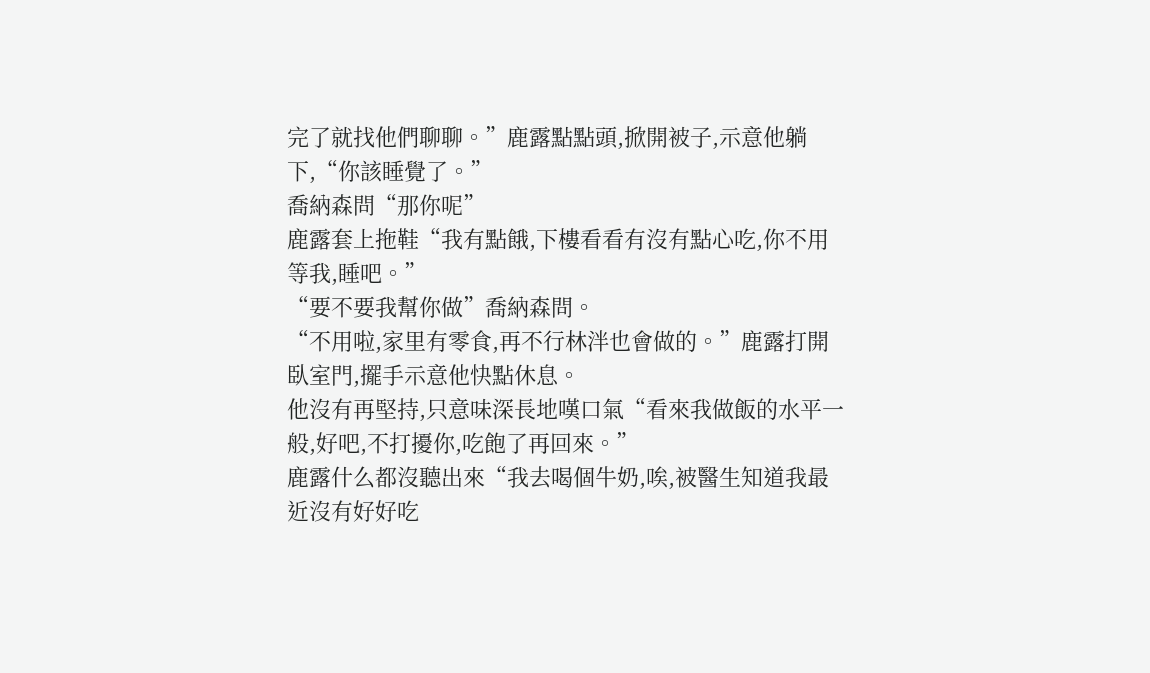完了就找他們聊聊。”鹿露點點頭,掀開被子,示意他躺下,“你該睡覺了。”
喬納森問“那你呢”
鹿露套上拖鞋“我有點餓,下樓看看有沒有點心吃,你不用等我,睡吧。”
“要不要我幫你做”喬納森問。
“不用啦,家里有零食,再不行林泮也會做的。”鹿露打開臥室門,擺手示意他快點休息。
他沒有再堅持,只意味深長地嘆口氣“看來我做飯的水平一般,好吧,不打擾你,吃飽了再回來。”
鹿露什么都沒聽出來“我去喝個牛奶,唉,被醫生知道我最近沒有好好吃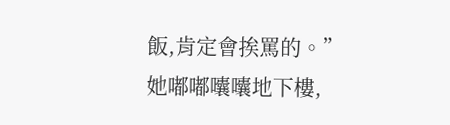飯,肯定會挨罵的。”
她嘟嘟囔囔地下樓,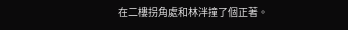在二樓拐角處和林泮撞了個正著。